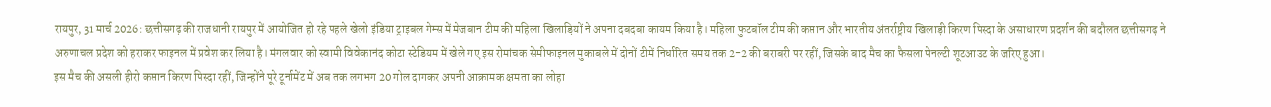रायपुर, 31 मार्च 2026: छत्तीसगढ़ की राजधानी रायपुर में आयोजित हो रहे पहले खेलो इंडिया ट्राइबल गेम्स में मेजबान टीम की महिला खिलाड़ियों ने अपना दबदबा कायम किया है। महिला फुटबॉल टीम की कप्तान और भारतीय अंतर्राष्ट्रीय खिलाड़ी किरण पिस्दा के असाधारण प्रदर्शन की बदौलत छत्तीसगढ़ ने अरुणाचल प्रदेश को हराकर फाइनल में प्रवेश कर लिया है। मंगलवार को स्वामी विवेकानंद कोटा स्टेडियम में खेले गए इस रोमांचक सेमीफाइनल मुकाबले में दोनों टीमें निर्धारित समय तक 2-2 की बराबरी पर रहीं, जिसके बाद मैच का फैसला पेनल्टी शूटआउट के जरिए हुआ।
इस मैच की असली हीरो कप्तान किरण पिस्दा रहीं, जिन्होंने पूरे टूर्नामेंट में अब तक लगभग 20 गोल दागकर अपनी आक्रामक क्षमता का लोहा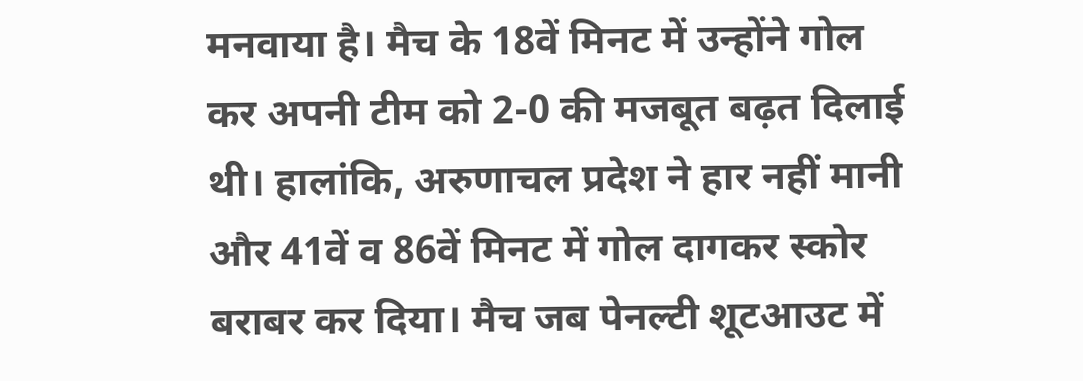मनवाया है। मैच के 18वें मिनट में उन्होंने गोल कर अपनी टीम को 2-0 की मजबूत बढ़त दिलाई थी। हालांकि, अरुणाचल प्रदेश ने हार नहीं मानी और 41वें व 86वें मिनट में गोल दागकर स्कोर बराबर कर दिया। मैच जब पेनल्टी शूटआउट में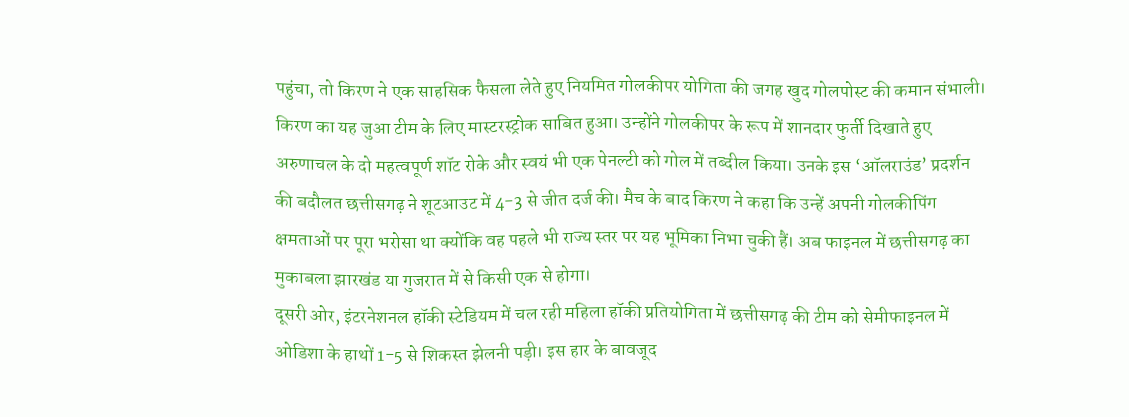पहुंचा, तो किरण ने एक साहसिक फैसला लेते हुए नियमित गोलकीपर योगिता की जगह खुद गोलपोस्ट की कमान संभाली।
किरण का यह जुआ टीम के लिए मास्टरस्ट्रोक साबित हुआ। उन्होंने गोलकीपर के रूप में शानदार फुर्ती दिखाते हुए अरुणाचल के दो महत्वपूर्ण शॉट रोके और स्वयं भी एक पेनल्टी को गोल में तब्दील किया। उनके इस ‘ऑलराउंड’ प्रदर्शन की बदौलत छत्तीसगढ़ ने शूटआउट में 4-3 से जीत दर्ज की। मैच के बाद किरण ने कहा कि उन्हें अपनी गोलकीपिंग क्षमताओं पर पूरा भरोसा था क्योंकि वह पहले भी राज्य स्तर पर यह भूमिका निभा चुकी हैं। अब फाइनल में छत्तीसगढ़ का मुकाबला झारखंड या गुजरात में से किसी एक से होगा।
दूसरी ओर, इंटरनेशनल हॉकी स्टेडियम में चल रही महिला हॉकी प्रतियोगिता में छत्तीसगढ़ की टीम को सेमीफाइनल में ओडिशा के हाथों 1-5 से शिकस्त झेलनी पड़ी। इस हार के बावजूद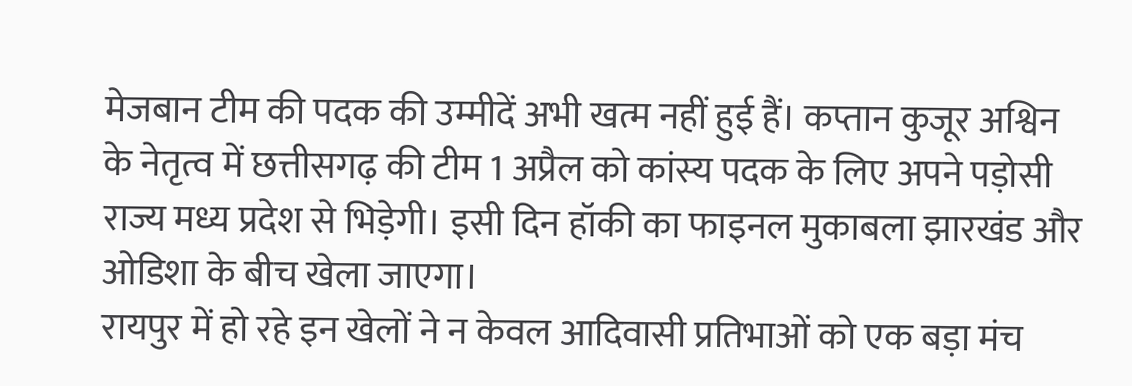मेजबान टीम की पदक की उम्मीदें अभी खत्म नहीं हुई हैं। कप्तान कुजूर अश्विन के नेतृत्व में छत्तीसगढ़ की टीम 1 अप्रैल को कांस्य पदक के लिए अपने पड़ोसी राज्य मध्य प्रदेश से भिड़ेगी। इसी दिन हॉकी का फाइनल मुकाबला झारखंड और ओडिशा के बीच खेला जाएगा।
रायपुर में हो रहे इन खेलों ने न केवल आदिवासी प्रतिभाओं को एक बड़ा मंच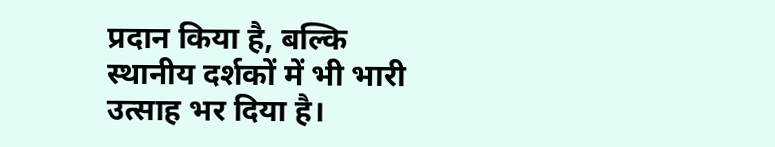प्रदान किया है, बल्कि स्थानीय दर्शकों में भी भारी उत्साह भर दिया है।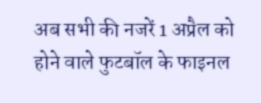अब सभी की नजरें 1 अप्रैल को होने वाले फुटबॉल के फाइनल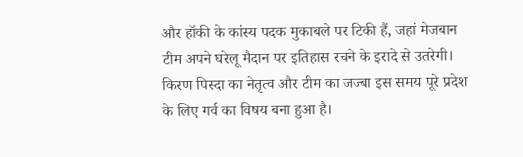और हॉकी के कांस्य पदक मुकाबले पर टिकी हैं, जहां मेजबान टीम अपने घरेलू मैदान पर इतिहास रचने के इरादे से उतरेगी। किरण पिस्दा का नेतृत्व और टीम का जज्बा इस समय पूरे प्रदेश के लिए गर्व का विषय बना हुआ है।